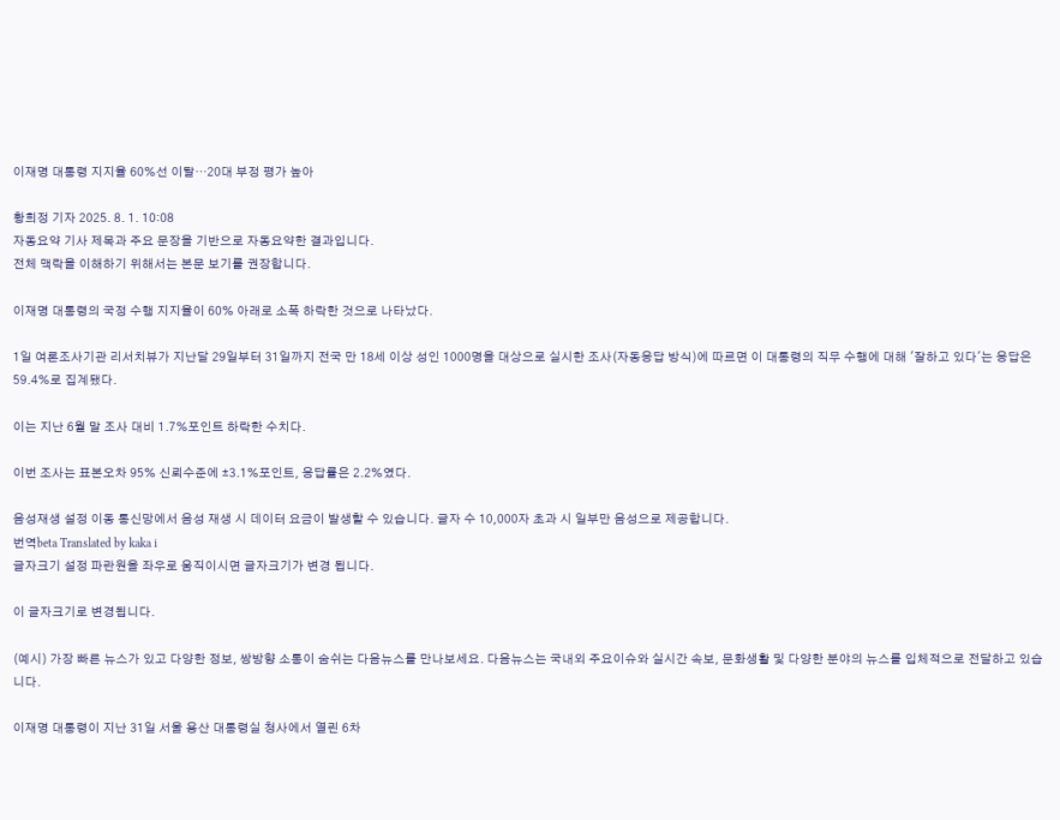이재명 대통령 지지율 60%선 이탈…20대 부정 평가 높아

황희정 기자 2025. 8. 1. 10:08
자동요약 기사 제목과 주요 문장을 기반으로 자동요약한 결과입니다.
전체 맥락을 이해하기 위해서는 본문 보기를 권장합니다.

이재명 대통령의 국정 수행 지지율이 60% 아래로 소폭 하락한 것으로 나타났다.

1일 여론조사기관 리서치뷰가 지난달 29일부터 31일까지 전국 만 18세 이상 성인 1000명을 대상으로 실시한 조사(자동응답 방식)에 따르면 이 대통령의 직무 수행에 대해 '잘하고 있다'는 응답은 59.4%로 집계됐다.

이는 지난 6월 말 조사 대비 1.7%포인트 하락한 수치다.

이번 조사는 표본오차 95% 신뢰수준에 ±3.1%포인트, 응답률은 2.2%였다.

음성재생 설정 이동 통신망에서 음성 재생 시 데이터 요금이 발생할 수 있습니다. 글자 수 10,000자 초과 시 일부만 음성으로 제공합니다.
번역beta Translated by kaka i
글자크기 설정 파란원을 좌우로 움직이시면 글자크기가 변경 됩니다.

이 글자크기로 변경됩니다.

(예시) 가장 빠른 뉴스가 있고 다양한 정보, 쌍방향 소통이 숨쉬는 다음뉴스를 만나보세요. 다음뉴스는 국내외 주요이슈와 실시간 속보, 문화생활 및 다양한 분야의 뉴스를 입체적으로 전달하고 있습니다.

이재명 대통령이 지난 31일 서울 용산 대통령실 청사에서 열린 6차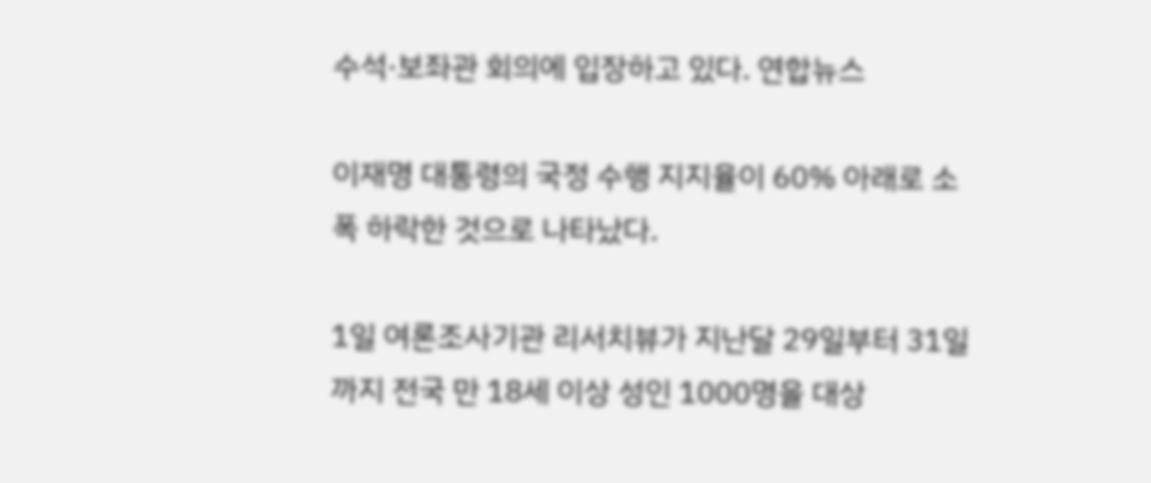수석·보좌관 회의에 입장하고 있다. 연합뉴스

이재명 대통령의 국정 수행 지지율이 60% 아래로 소폭 하락한 것으로 나타났다.

1일 여론조사기관 리서치뷰가 지난달 29일부터 31일까지 전국 만 18세 이상 성인 1000명을 대상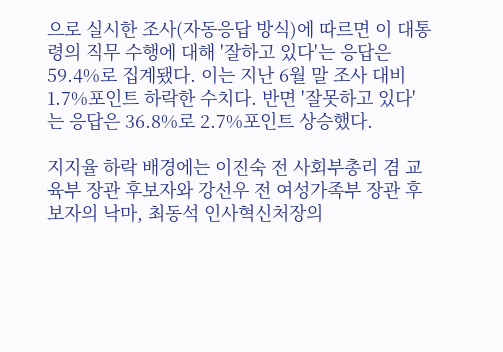으로 실시한 조사(자동응답 방식)에 따르면 이 대통령의 직무 수행에 대해 '잘하고 있다'는 응답은 59.4%로 집계됐다. 이는 지난 6월 말 조사 대비 1.7%포인트 하락한 수치다. 반면 '잘못하고 있다'는 응답은 36.8%로 2.7%포인트 상승했다.

지지율 하락 배경에는 이진숙 전 사회부총리 겸 교육부 장관 후보자와 강선우 전 여성가족부 장관 후보자의 낙마, 최동석 인사혁신처장의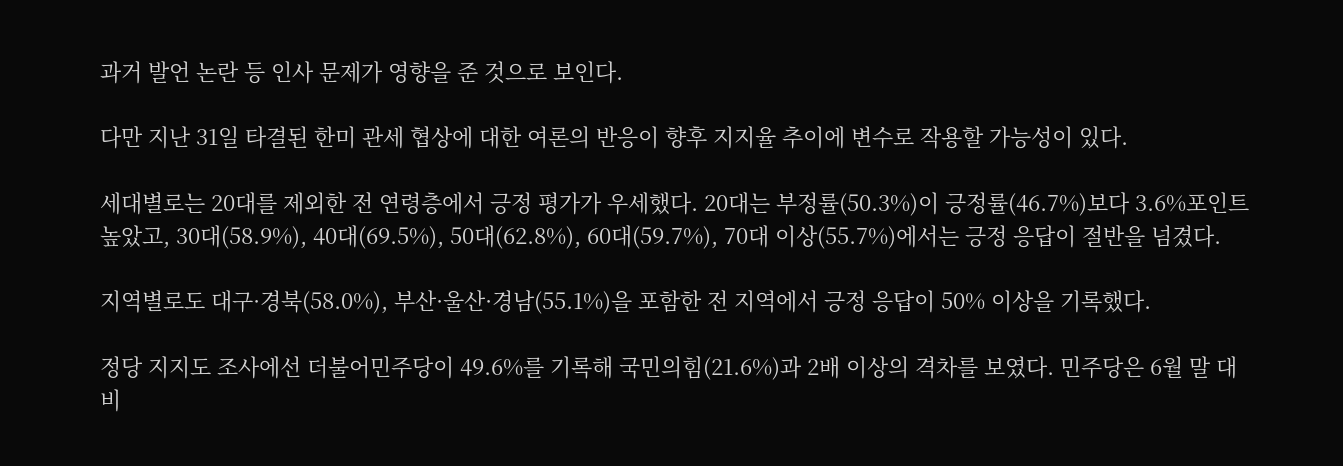과거 발언 논란 등 인사 문제가 영향을 준 것으로 보인다.

다만 지난 31일 타결된 한미 관세 협상에 대한 여론의 반응이 향후 지지율 추이에 변수로 작용할 가능성이 있다.

세대별로는 20대를 제외한 전 연령층에서 긍정 평가가 우세했다. 20대는 부정률(50.3%)이 긍정률(46.7%)보다 3.6%포인트 높았고, 30대(58.9%), 40대(69.5%), 50대(62.8%), 60대(59.7%), 70대 이상(55.7%)에서는 긍정 응답이 절반을 넘겼다.

지역별로도 대구·경북(58.0%), 부산·울산·경남(55.1%)을 포함한 전 지역에서 긍정 응답이 50% 이상을 기록했다.

정당 지지도 조사에선 더불어민주당이 49.6%를 기록해 국민의힘(21.6%)과 2배 이상의 격차를 보였다. 민주당은 6월 말 대비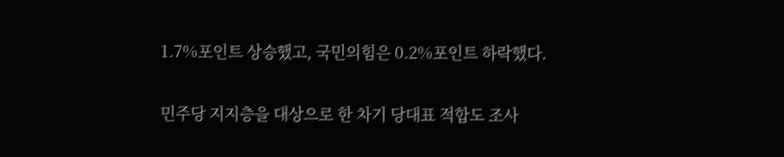1.7%포인트 상승했고, 국민의힘은 0.2%포인트 하락했다.

민주당 지지층을 대상으로 한 차기 당대표 적합도 조사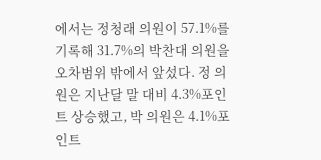에서는 정청래 의원이 57.1%를 기록해 31.7%의 박찬대 의원을 오차범위 밖에서 앞섰다. 정 의원은 지난달 말 대비 4.3%포인트 상승했고, 박 의원은 4.1%포인트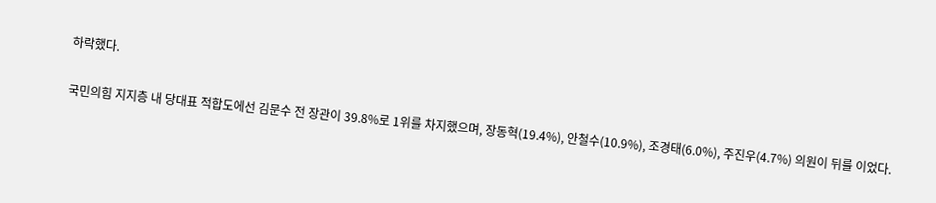하락했다.

국민의힘 지지층 내 당대표 적합도에선 김문수 전 장관이 39.8%로 1위를 차지했으며, 장동혁(19.4%), 안철수(10.9%), 조경태(6.0%), 주진우(4.7%) 의원이 뒤를 이었다.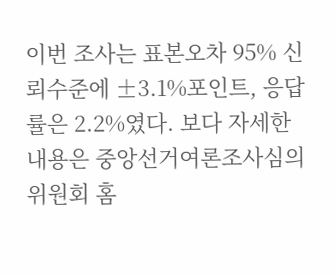이번 조사는 표본오차 95% 신뢰수준에 ±3.1%포인트, 응답률은 2.2%였다. 보다 자세한 내용은 중앙선거여론조사심의위원회 홈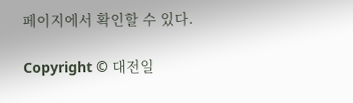페이지에서 확인할 수 있다.

Copyright © 대전일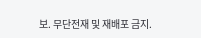보. 무단전재 및 재배포 금지.